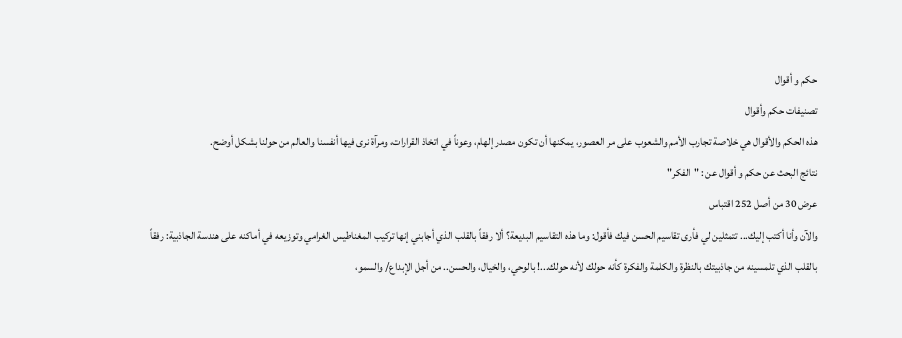حكم و أقوال
تصنيفات حكم وأقوال
هذه الحكم والأقوال هي خلاصة تجارب الأمم والشعوب على مر العصور، يمكنها أن تكون مصدر إلهام، وعوناً في اتخاذ القرارات، ومرآة نرى فيها أنفسنا والعالم من حولنا بشكل أوضح.
نتائج البحث عن حكم و أقوال عن : "الفكر"
عرض 30 من أصل 252 اقتباس
والآن وأنا أكتب إليك... تتمثلين لي فأرى تقاسيم الحسن فيك فأقول: وما هذه التقاسيم البديعة؟ ألا رفقاً بالقلب الذي أجابني إنها تركيب المغناطيس الغرامي وتوزيعه في أماكنه على هندسة الجاذبية: رفقاً بالقلب الذي تلمسينه من جاذبيتك بالنظرة والكلمة والفكرة كأنه حولك لأنه حولك...! بالوحي، والخيال، والحسن.. من أجل الإبداع/ والسمو،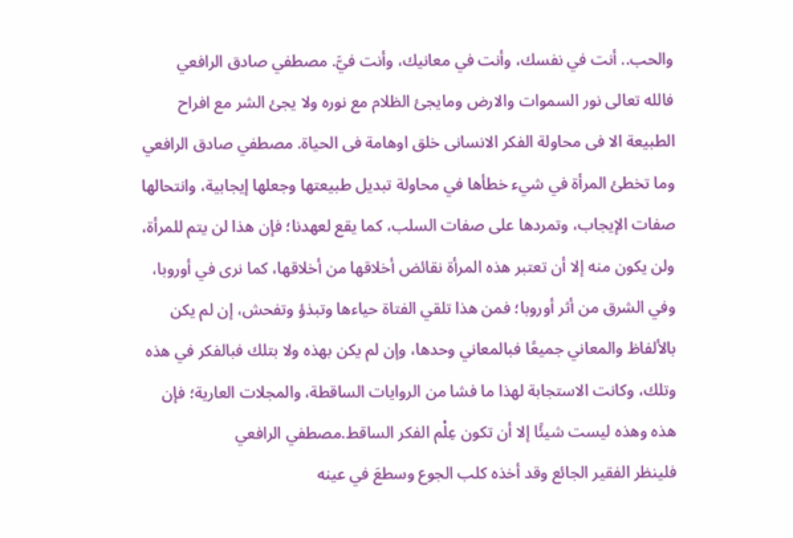والحب.. أنت في نفسك، وأنت في معانيك، وأنت فيَّ. مصطفي صادق الرافعي
فالله تعالى نور السموات والارض ومايجئ الظلام مع نوره ولا يجئ الشر مع افراح الطبيعة الا فى محاولة الفكر الانسانى خلق اوهامة فى الحياة. مصطفي صادق الرافعي
وما تخطئ المرأة في شيء خطأها في محاولة تبديل طبيعتها وجعلها إيجابية، وانتحالها صفات الإيجاب، وتمردها على صفات السلب، كما يقع لعهدنا؛ فإن هذا لن يتم للمرأة، ولن يكون منه إلا أن تعتبر هذه المرأة نقائض أخلاقها من أخلاقها، كما نرى في أوروبا، وفي الشرق من أثر أوروبا؛ فمن هذا تلقي الفتاة حياءها وتبذؤ وتفحش، إن لم يكن بالألفاظ والمعاني جميعًا فبالمعاني وحدها، وإن لم يكن بهذه ولا بتلك فبالفكر في هذه وتلك، وكانت الاستجابة لهذا ما فشا من الروايات الساقطة، والمجلات العارية؛ فإن هذه وهذه ليست شيئًا إلا أن تكون عِلْم الفكر الساقط.مصطفي الرافعي
فلينظر الفقير الجائع وقد أخذه كلب الجوع وسطعَ في عينه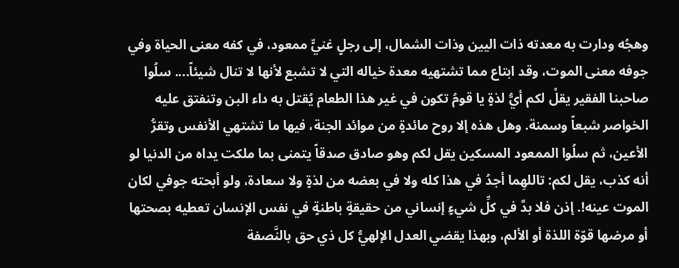وهجُه ودارت به معدته ذات اليين وذات الشمال، إلى رجلٍ غنيٍّ ممعود، في كفه معنى الحياة وفي جوفه معنى الموت، وقد ابتاع مما تشتهيه معدة خياله التي لا تشبع لأنها لا تنال شيئاً.... سلُوا صاحبنا الفقير يقلْ لكم أيُّ لذةٍ يا قومُ تكون في غير هذا الطعام يُقتل به داء البن وتنفتق عليه الخواصر شبعاً وسمنة. وهل هذه إلا روح مائدةٍ من موائد الجنة، فيها ما تشتهي الأنفس وتقرُّ الأعين، ثم سلُوا الممعود المسكين يقل لكم وهو صادق صدقاً يتمنى بما ملكت يداه من الدنيا لو أنه كذب، يقل لكم: تاللهِما أجدُ في هذا كله ولا في بعضه من لذةٍ ولا سعادة، ولو أبحته جوفي لكان الموت عينه!. إذن فلا بدَّ في كلِّ شيءٍ إنساني من حقيقةٍ باطنةٍ في نفس الإنسان تعطيه بصحتها أو مرضها قوّة اللذة أو الألم، وبهذا يقضي العدل الإلهيُّ كل ذي حق بالنَّصفة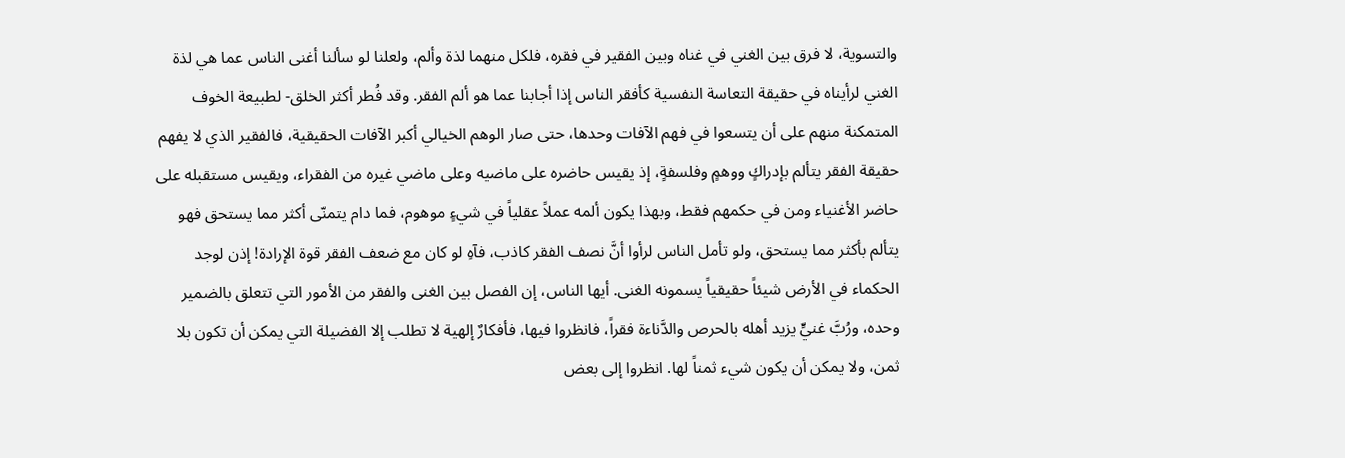والتسوية، لا فرق بين الغني في غناه وبين الفقير في فقره، فلكل منهما لذة وألم، ولعلنا لو سألنا أغنى الناس عما هي لذة الغني لرأيناه في حقيقة التعاسة النفسية كأفقر الناس إذا أجابنا عما هو ألم الفقر. وقد فُطر أكثر الخلق- لطبيعة الخوف المتمكنة منهم على أن يتسعوا في فهم الآفات وحدها، حتى صار الوهم الخيالي أكبر الآفات الحقيقية، فالفقير الذي لا يفهم حقيقة الفقر يتألم بإدراكٍ ووهمٍ وفلسفةٍ، إذ يقيس حاضره على ماضيه وعلى ماضي غيره من الفقراء، ويقيس مستقبله على حاضر الأغنياء ومن في حكمهم فقط، وبهذا يكون ألمه عملاً عقلياً في شيءٍ موهوم، فما دام يتمنّى أكثر مما يستحق فهو يتألم بأكثر مما يستحق، ولو تأمل الناس لرأوا أنَّ نصف الفقر كاذب، فآهِ لو كان مع ضعف الفقر قوة الإرادة! إذن لوجد الحكماء في الأرض شيئاً حقيقياً يسمونه الغنى. أيها الناس، إن الفصل بين الغنى والفقر من الأمور التي تتعلق بالضمير وحده، ورُبَّ غنيٍّ يزيد أهله بالحرص والدَّناءة فقراً، فانظروا فيها، فأفكارٌ إلهية لا تطلب إلا الفضيلة التي يمكن أن تكون بلا ثمن، ولا يمكن أن يكون شيء ثمناً لها. انظروا إلى بعض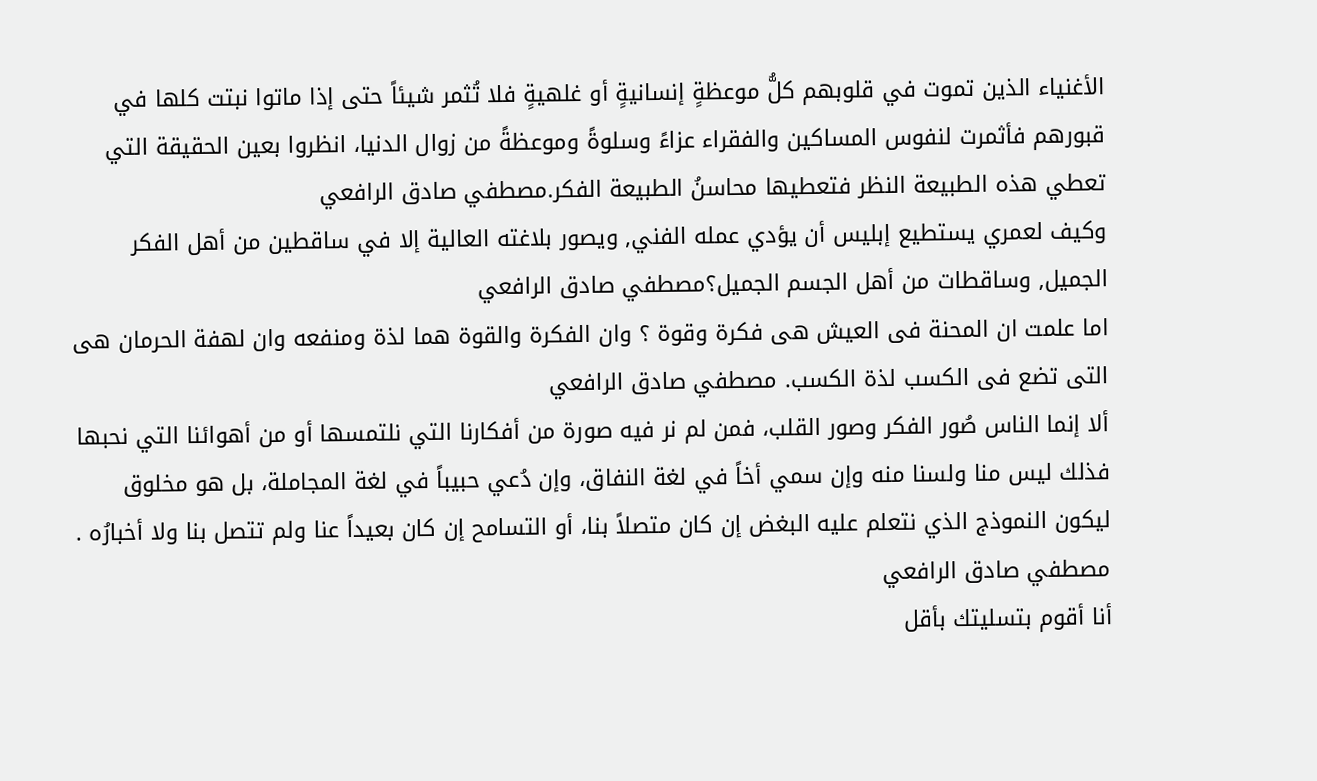الأغنياء الذين تموت في قلوبهم كلُّ موعظةٍ إنسانيةٍ أو غلهيةٍ فلا تُثمر شيئاً حتى إذا ماتوا نبتت كلها في قبورهم فأثمرت لنفوس المساكين والفقراء عزاءً وسلوةً وموعظةً من زوال الدنيا، انظروا بعين الحقيقة التي تعطي هذه الطبيعة النظر فتعطيها محاسنُ الطبيعة الفكر.مصطفي صادق الرافعي
وكيف لعمري يستطيع إبليس أن يؤدي عمله الفني, ويصور بلاغته العالية إلا في ساقطين من أهل الفكر الجميل, وساقطات من أهل الجسم الجميل؟مصطفي صادق الرافعي
اما علمت ان المحنة فى العيش هى فكرة وقوة ؟ وان الفكرة والقوة هما لذة ومنفعه وان لهفة الحرمان هى التى تضع فى الكسب لذة الكسب. مصطفي صادق الرافعي
ألا إنما الناس صُور الفكر وصور القلب، فمن لم نر فيه صورة من أفكارنا التي نلتمسها أو من أهوائنا التي نحبها فذلك ليس منا ولسنا منه وإن سمي أخاً في لغة النفاق، وإن دُعي حبيباً في لغة المجاملة، بل هو مخلوق ليكون النموذج الذي نتعلم عليه البغض إن كان متصلاً بنا، أو التسامح إن كان بعيداً عنا ولم تتصل بنا ولا أخبارُه . مصطفي صادق الرافعي
أنا أقوم بتسليتك بأقل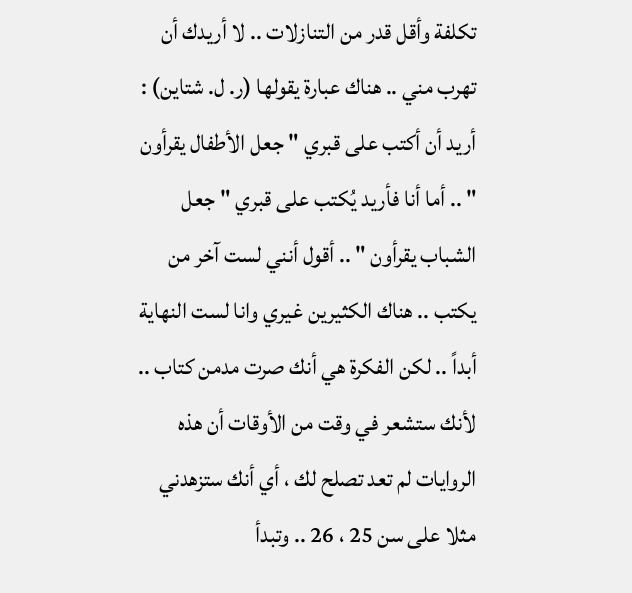تكلفة وأقل قدر من التنازلات .. لا أريدك أن تهرب مني .. هناك عبارة يقولها (ر. ل. شتاين) : أريد أن أكتب على قبري " جعل الأطفال يقرأون " .. أما أنا فأريد يُكتب على قبري " جعل الشباب يقرأون " .. أقول أنني لست آخر من يكتب .. هناك الكثيرين غيري وانا لست النهاية أبداً .. لكن الفكرة هي أنك صرت مدمن كتاب .. لأنك ستشعر في وقت من الأوقات أن هذه الروايات لم تعد تصلح لك ، أي أنك ستزهدني مثلا على سن 25 ، 26 .. وتبدأ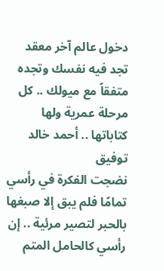دخول عالم آخر معقد تجد فيه نفسك وتجده متفقاً مع ميولك .. كل مرحلة عمرية ولها كتاباتها .. أحمد خالد توفيق
نضجت الفكرة في رأسي تمامًا فلم يبق إلا صبغها بالحبر لتصير مرئية .. إن رأسي كالحامل المتم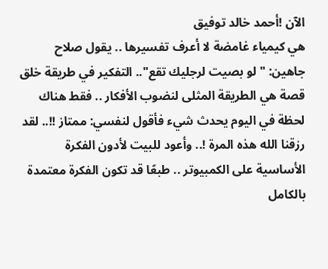الآن !أحمد خالد توفيق
هي كيمياء غامضة لا أعرف تفسيرها .. يقول صلاح جاهين: "لو بصيت لرجليك تقع".. التفكير في طريقة خلق قصة هي الطريقة المثلى لنضوب الأفكار .. فقط هناك لحظة في اليوم يحدث شيء فأقول لنفسي: ممتاز !!.. لقد رزقنا الله هذه المرة !.. وأعود للبيت لأدون الفكرة الأساسية على الكمبيوتر .. طبعًا قد تكون الفكرة معتمدة بالكامل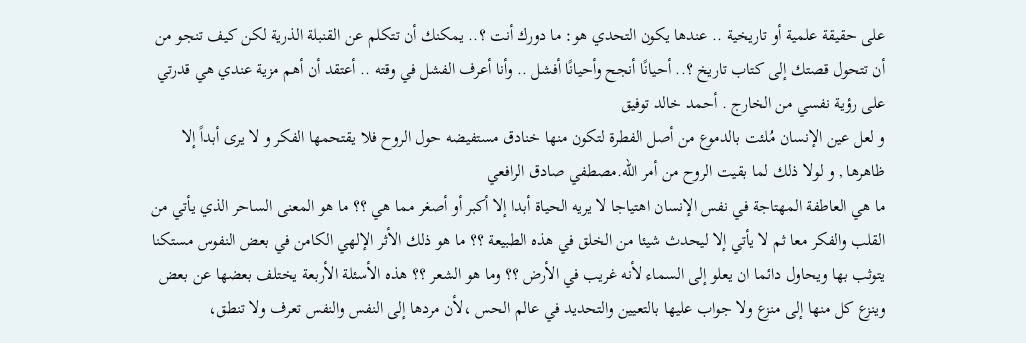على حقيقة علمية أو تاريخية .. عندها يكون التحدي هو: ما دورك أنت ؟.. يمكنك أن تتكلم عن القنبلة الذرية لكن كيف تنجو من أن تتحول قصتك إلى كتاب تاريخ ؟.. أحيانًا أنجح وأحيانًا أفشل .. وأنا أعرف الفشل في وقته .. أعتقد أن أهم مزية عندي هي قدرتي على رؤية نفسي من الخارج . أحمد خالد توفيق
و لعل عين الإنسان مُلئت بالدموع من أصل الفطرة لتكون منها خنادق مستفيضه حول الروح فلا يقتحمها الفكر و لا يرى أبداً إلا ظاهرها , و لولا ذلك لما بقيت الروح من أمر الله.مصطفي صادق الرافعي
ما هي العاطفة المهتاجة في نفس الإنسان اهتياجا لا يريه الحياة أبدا إلا أكبر أو أصغر مما هي ؟؟ ما هو المعنى الساحر الذي يأتي من القلب والفكر معا ثم لا يأتي إلا ليحدث شيئا من الخلق في هذه الطبيعة ؟؟ ما هو ذلك الأثر الإلهي الكامن في بعض النفوس مستكنا يتوثب بها ويحاول دائما ان يعلو إلى السماء لأنه غريب في الأرض ؟؟ وما هو الشعر ؟؟ هذه الأسئلة الأربعة يختلف بعضها عن بعض وينزع كل منها إلى منزع ولا جواب عليها بالتعيين والتحديد في عالم الحس ،لأن مردها إلى النفس والنفس تعرف ولا تنطق،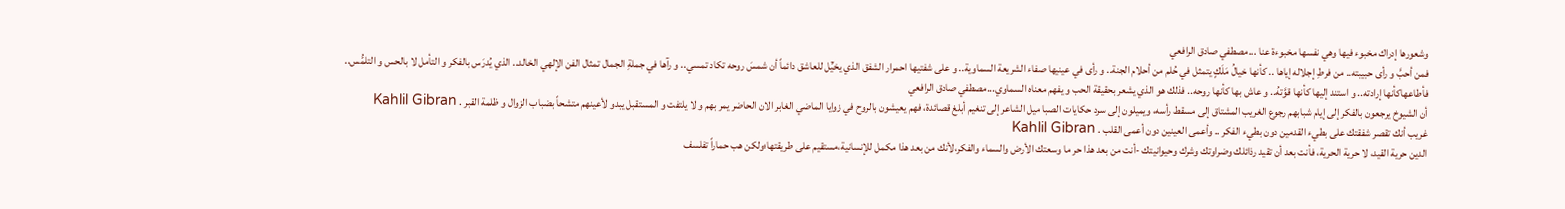وشعورها إدراك مخبوء فيها وهي نفسها مخبوءة عنا ...مصطفي صادق الرافعي
فمن أحبَّ و رأى حبيبته.. من فرطِ إجلاله إياها .. كأنها خيالُ مَلَكٍ يتمثل في حُلم من أحلام الجنة.. و رأى في عينيها صفاء الشريعة السماوية.. و على شفتيها احمرار الشفق الذي يخيّٓل للعاشق دائماً أن شمسَ روحه تكاد تمسي.. و رآها في جملةِ الجمال تمثال الفن الإلهي الخالد.. الذي يُدرَس بالفكر و التأمل لا بالحس و التلمُّس.. فأطاعهاكأنها إرادته.. و استند إليها كأنها قوَّتهُ.. و عاش بها كأنها روحه.. فذلك هو الذي يشعر بحقيقة الحب و يفهم معناه السماوي...مصطفي صادق الرافعي
أن الشيوخ يرجعون بالفكر إلى إيام شبابهم رجوع الغريب المشتاق إلى مسقط رأسه، ويميلون إلى سرد حكايات الصبا ميل الشاعر إلى تنغيم أبلغ قصائدة، فهم يعيشون بالروح في زوايا الماضي الغابر الان الحاضر يمر بهم و لا يلتفت و المستقبل يبدو لأعينهم متشحاً بضباب الزوال و ظلمة القبر . Kahlil Gibran
غريب أنك تقصر شفقتك على بطيء القدمين دون بطيء الفكر .. وأعمى العينين دون أعمى القلب . Kahlil Gibran
الدين حرية القيد، لا حرية الحرية، فأنت بعد أن تقيد رذائلك وضراوتك وشرك وحيوانيتك -أنت من بعد هذا حر ما وسعتك الأرض والسماء والفكر،لأنك من بعد هذا مكمل للإنسانية،مستقيم على طريقتها؛ولكن هب حماراً تفلسف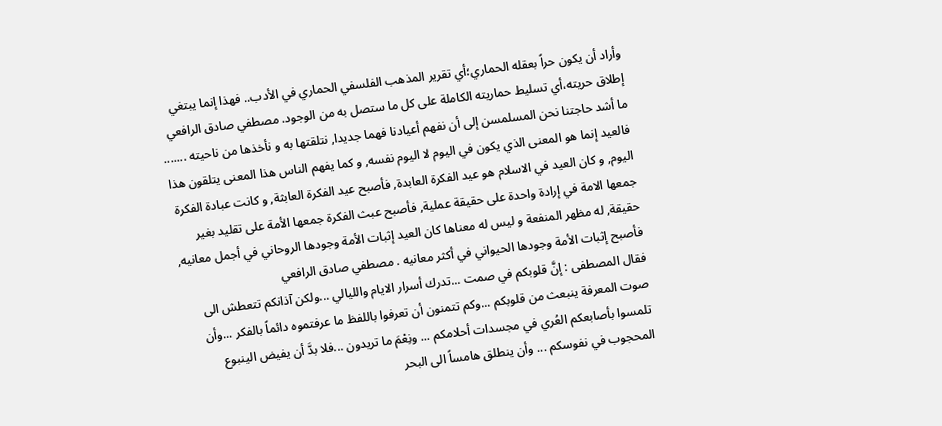وأراد أن يكون حراً بعقله الحماري؛أي تقرير المذهب الفلسفي الحماري في الأدب.. فهذا إنما يبتغي إطلاق حريته،أي تسليط حماريته الكاملة على كل ما ستصل به من الوجود. مصطفي صادق الرافعي
ما أشد حاجتنا نحن المسلمسن إلى أن نفهم أعيادنا فهما جديدا, نتلقتها به و نأخذها من ناحيته ....... فالعيد إنما هو المعنى الذي يكون في اليوم لا اليوم نفسه, و كما يفهم الناس هذا المعنى يتلقون هذا اليوم, و كان العيد في الاسلام هو عيد الفكرة العابدة, فأصبح عيد الفكرة العابثة, و كانت عبادة الفكرة جمعها الامة في إرادة واحدة على حقيقة عملية, فأصبح عبث الفكرة جمعها الأمة على تقليد بغير حقيقة, له مظهر المنفعة و ليس له معناها كان العيد إثبات الأمة وجودها الروحاني في أجمل معانيه, فأصبح إثبات الأمة وجودها الحيواني في أكثر معانيه . مصطفي صادق الرافعي
فقال المصطفى : إنَّ قلوبكم في صمت ...تدرك أسرار الايام والليالي ...ولكن آذانكم تتعطش الى صوت المعرفة ينبعث من قلوبكم ...وكم تتمنون أن تعرفوا باللفظ ما عرفتموه دائماً بالفكر ...وأن تلمسوا بأصابعكم العُري في مجسدات أحلامكم ... ونِعْمَ ما تريدون ...فلا بدَّ أن يفيض الينبوع المحجوب في نفوسكم ... وأن ينطلق هامساً الى البحر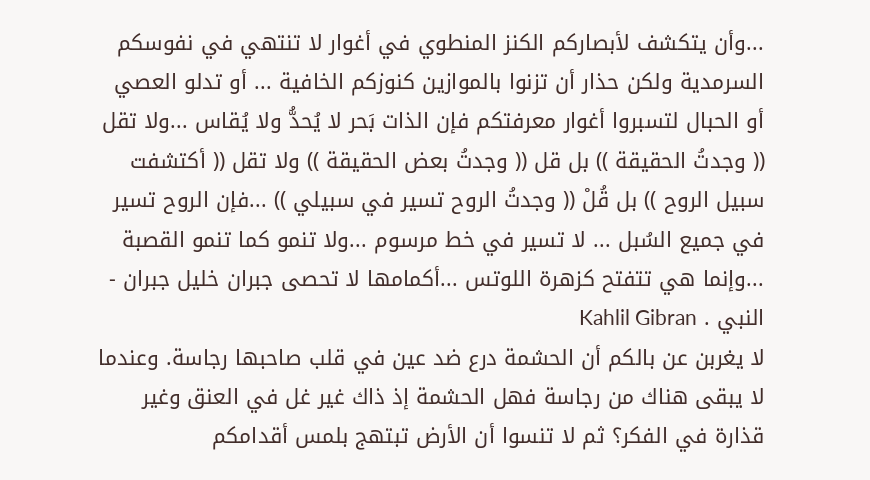...وأن يتكشف لأبصاركم الكنز المنطوي في أغوار لا تنتهي في نفوسكم السرمدية ولكن حذار أن تزنوا بالموازين كنوزكم الخافية ... أو تدلو العصي أو الحبال لتسبروا أغوار معرفتكم فإن الذات بَحر لا يُحدُّ ولا يُقاس ...ولا تقل (( وجدتُ الحقيقة )) بل قل (( وجدتُ بعض الحقيقة )) ولا تقل (( أكتشفت سبيل الروح )) بل قُلْ (( وجدتُ الروح تسير في سبيلي )) ...فإن الروح تسير في جميع السُبل ... لا تسير في خط مرسوم ...ولا تنمو كما تنمو القصبة ...وإنما هي تتفتح كزهرة اللوتس ...أكمامها لا تحصى جبران خليل جبران - النبي . Kahlil Gibran
لا يغربن عن بالكم أن الحشمة درع ضد عين في قلب صاحبها رجاسة. وعندما لا يبقى هناك من رجاسة فهل الحشمة إذ ذاك غير غل في العنق وغير قذارة في الفكر؟ ثم لا تنسوا أن الأرض تبتهج بلمس أقدامكم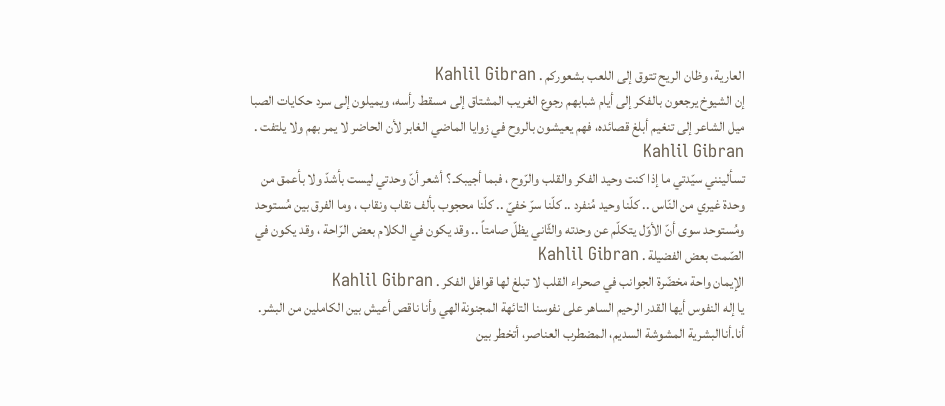العارية، وظان الريح تتوق إلى اللعب بشعوركم . Kahlil Gibran
إن الشيوخ يرجعون بالفكر إلى أيام شبابهم رجوع الغريب المشتاق إلى مسقط رأسه، ويميلون إلى سرد حكايات الصبا ميل الشاعر إلى تنغيم أبلغ قصائده، فهم يعيشون بالروح في زوايا الماضي الغابر لأن الحاضر لا يمر بهم ولا يلتفت . Kahlil Gibran
تسألينني سيّدتي ما إذا كنت وحيد الفكر والقلب والرّوح ، فبما أجيبكـ ؟ أشعر أنّ وحدتي ليست بأشدّ ولا بأعمق من وحدة غيري من النّاس .. كلّنا وحيد مُنفرد .. كلّنا سرّ خفيّ .. كلّنا محجوب بألف نقاب ونقاب ، وما الفرق بين مُستوحد ومُستوحد سوى أنّ الأوّل يتكلّم عن وحدته والثّاني يظلّ صامتاً .. وقد يكون في الكلام بعض الرّاحة ، وقد يكون في الصّمت بعض الفضيلة . Kahlil Gibran
الإيمان واحة مخضّرة الجوانب في صحراء القلب لا تبلغ لها قوافل الفكر . Kahlil Gibran
يا إله النفوس أيها القدر الرحيم الساهر على نفوسنا التائهة المجنونةالهي وأنا ناقص أعيش بين الكاملين من البشر. أنا.أناالبشرية المشوشة السديم، المضطرب العناصر، أتخطر بين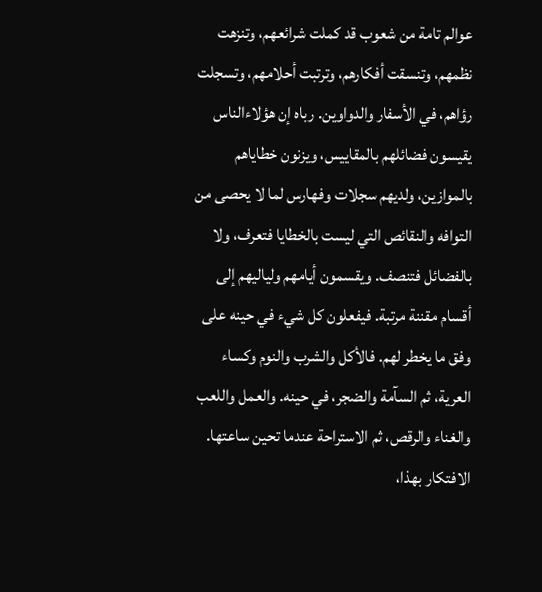عوالم تامة من شعوب قد كملت شرائعهم، وتنزهت نظمهم، وتنسقت أفكارهم، وترتبت أحلامهم، وتسجلت رؤاهم، في الأسفار والدواوين. رباه إن هؤلاءالناس يقيسون فضائلهم بالمقاييس، ويزنون خطاياهم بالموازين، ولديهم سجلات وفهارس لما لا يحصى من التوافه والنقائص التي ليست بالخطايا فتعرف، ولا بالفضائل فتنصف. ويقسمون أيامهم ولياليهم إلى أقسام مقننة مرتبة. فيفعلون كل شيء في حينه على وفق ما يخطر لهم. فالأكل والشرب والنوم وكساء العرية، ثم السآمة والضجر، في حينه. والعمل واللعب والغناء والرقص، ثم الاستراحة عندما تحين ساعتها. الافتكار بهذا،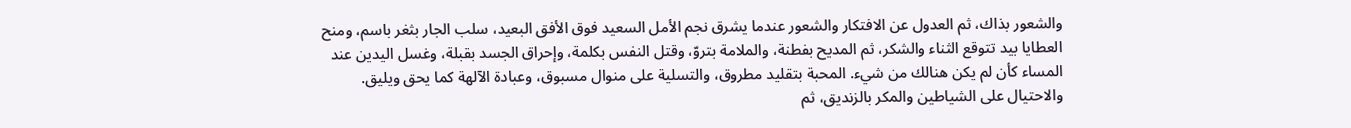والشعور بذاك، ثم العدول عن الافتكار والشعور عندما يشرق نجم الأمل السعيد فوق الأفق البعيد، سلب الجار بثغر باسم، ومنح العطايا بيد تتوقع الثناء والشكر، ثم المديح بفطنة، والملامة بتروّ، وقتل النفس بكلمة، وإحراق الجسد بقبلة، وغسل اليدين عند المساء كأن لم يكن هنالك من شيء. المحبة بتقليد مطروق، والتسلية على منوال مسبوق، وعبادة الآلهة كما يحق ويليق. والاحتيال على الشياطين والمكر بالزنديق، ثم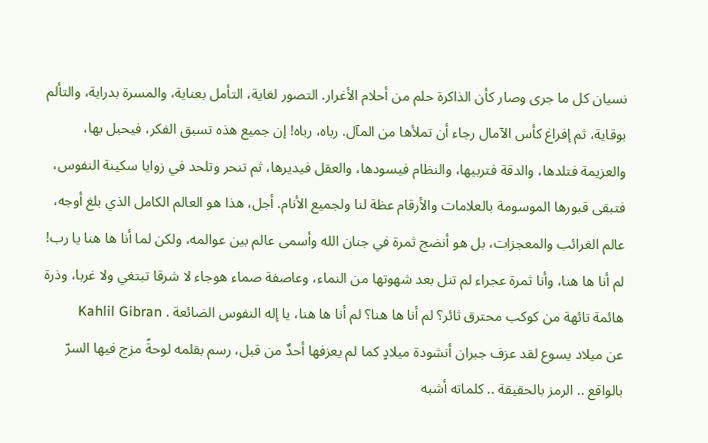نسيان كل ما جرى وصار كأن الذاكرة حلم من أحلام الأغرار. التصور لغاية، التأمل بعناية، والمسرة بدراية، والتألم بوقاية، ثم إفراغ كأس الآمال رجاء أن تملأها من المآل. رباه، رباه! إن جميع هذه تسبق الفكر، فيحبل بها، والعزيمة فتلدها، والدقة فتربيها، والنظام فيسودها، والعقل فيديرها، ثم تنحر وتلحد في زوايا سكينة النفوس، فتبقى قبورها الموسومة بالعلامات والأرقام عظة لنا ولجميع الأنام. أجل، هذا هو العالم الكامل الذي بلغ أوجه، عالم الغرائب والمعجزات، بل هو أنضج ثمرة في جنان الله وأسمى عالم بين عوالمه، ولكن لما أنا ها هنا يا رب! لم أنا ها هنا، وأنا ثمرة عجراء لم تنل بعد شهوتها من النماء، وعاصفة صماء هوجاء لا شرقا تبتغي ولا غربا، وذرة هائمة تائهة من كوكب محترق ثائر؟ لم أنا ها هنا؟ لم أنا ها هنا، يا إله النفوس الضائعة . Kahlil Gibran
عن ميلاد يسوع لقد عزف جبران أنشودة ميلادٍ كما لم يعزفها أحدٌ من قبل، رسم بقلمه لوحةً مزج فيها السرّ بالواقع .. الرمز بالحقيقة .. كلماته أشبه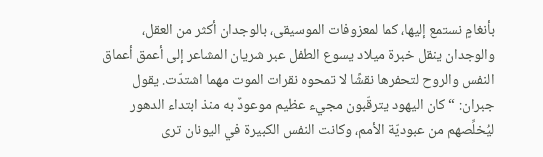بأنغامٍ نستمع إليها، كما لمعزوفات الموسيقى، بالوجدان أكثر من العقل، والوجدان ينقل خبرة ميلاد يسوع الطفل عبر شريان المشاعر إلى أعمق أعماق النفس والروح لتحفرها نقشًا لا تمحوه نقرات الموت مهما اشتدّت. يقول جبران: “كان اليهود يترقّبون مجيء عظيم موعودٌ به منذ ابتداء الدهور ليُخلِّصهم من عبوديّة الأمم، وكانت النفس الكبيرة في اليونان ترى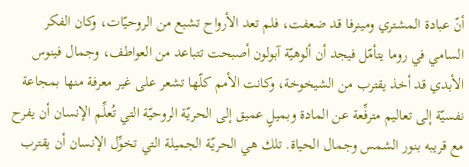أنّ عبادة المشتري ومينرفا قد ضعفت، فلم تعد الأرواح تشبع من الروحيّات، وكان الفكر السامي في روما يتأمّل فيجد أن ألوهيّة آبولون أصبحت تتباعد من العواطف، وجمال فينوس الأبدي قد أخذ يقترب من الشيخوخة، وكانت الأمم كلّها تشعر على غير معرفة منها بمجاعة نفسيّة إلى تعاليم مترفِّعة عن المادة وبميلٍ عميق إلى الحريّة الروحيّة التي تُعلِّم الإنسان أن يفرح مع قريبه بنور الشمس وجمال الحياة. تلك هي الحريّة الجميلة التي تخوِّل الإنسان أن يقترب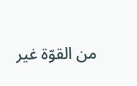من القوّة غير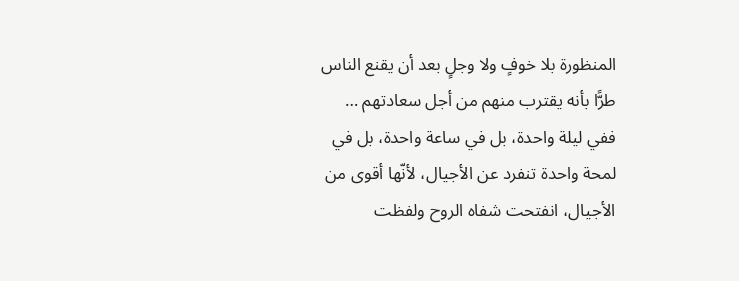المنظورة بلا خوفٍ ولا وجلٍ بعد أن يقنع الناس طرًّا بأنه يقترب منهم من أجل سعادتهم … ففي ليلة واحدة، بل في ساعة واحدة، بل في لمحة واحدة تنفرد عن الأجيال، لأنّها أقوى من الأجيال، انفتحت شفاه الروح ولفظت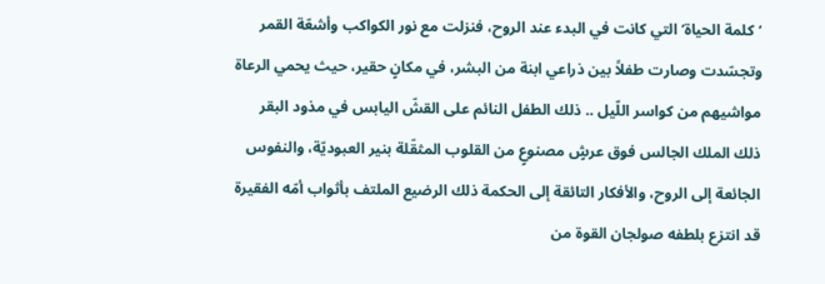‘كلمة الحياة’ التي كانت في البدء عند الروح، فنزلت مع نور الكواكب وأشعّة القمر وتجسّدت وصارت طفلاً بين ذراعي ابنة من البشر، في مكانٍ حقير، حيث يحمي الرعاة مواشيهم من كواسر اللّيل .. ذلك الطفل النائم على القشّ اليابس في مذود البقر ذلك الملك الجالس فوق عرشٍ مصنوعٍ من القلوب المثقّلة بنير العبوديّة، والنفوس الجائعة إلى الروح، والأفكار التائقة إلى الحكمة ذلك الرضيع الملتف بأثواب أمّه الفقيرة قد انتزع بلطفه صولجان القوة من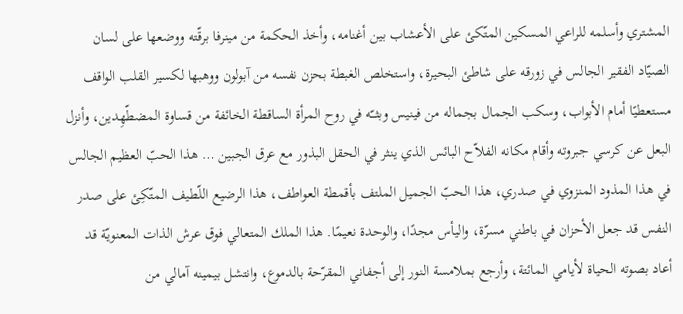المشتري وأسلمه للراعي المسكين المتّكئ على الأعشاب بين أغنامه، وأخذ الحكمة من مينرفا برقّته ووضعها على لسان الصيّاد الفقير الجالس في زورقه على شاطئ البحيرة، واستخلص الغبطة بحزن نفسه من آبولون ووهبها لكسير القلب الواقف مستعطيًا أمام الأبواب، وسكب الجمال بجماله من فينيس وبثــّه في روح المرأة الساقطة الخائفة من قساوة المضطّهِدين، وأنزل البعل عن كرسي جبروته وأقام مكانه الفلاّح البائس الذي ينثر في الحقل البذور مع عرق الجبين … هذا الحبّ العظيم الجالس في هذا المذود المنزوي في صدري، هذا الحبّ الجميل الملتف بأقمطة العواطف، هذا الرضيع اللّطيف المتّكِئ على صدر النفس قد جعل الأحزان في باطني مسرّة، واليأس مجدًا، والوحدة نعيمًا. هذا الملك المتعالي فوق عرش الذات المعنويّة قد أعاد بصوته الحياة لأيامي المائتة، وأرجع بملامسة النور إلى أجفاني المقرّحة بالدموع، وانتشل بيمينه آمالي من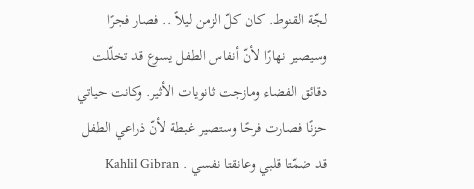لجّة القنوط. كان كلّ الزمن ليلاً .. فصار فجرًا وسيصير نهارًا لأنّ أنفاس الطفل يسوع قد تخلّلت دقائق الفضاء ومازجت ثانويات الأثير. وكانت حياتي حزنًا فصارت فرحًا وستصير غبطة لأنّ ذراعي الطفل قد ضمّتا قلبي وعانقتا نفسي . Kahlil Gibran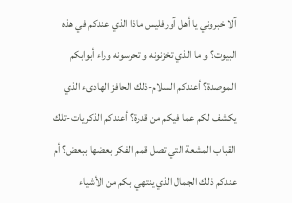آلا خبروني يا أهل آورفليس ماذا الذي عندكم في هذه البيوت؟ و ما الذي تخزنونه و تحرسونه وراء أبوابكم الموصدة؟ أعندكم السلام-ذلك الحافز الهادىء الذي يكشف لكم عما فيكم من قدرة؟ أعندكم الذكريات-تلك القباب المشعة التي تصل قمم الفكر بعضها ببعض؟ أم عندكم ذلك الجمال الذي ينتهي بكم من الأشياء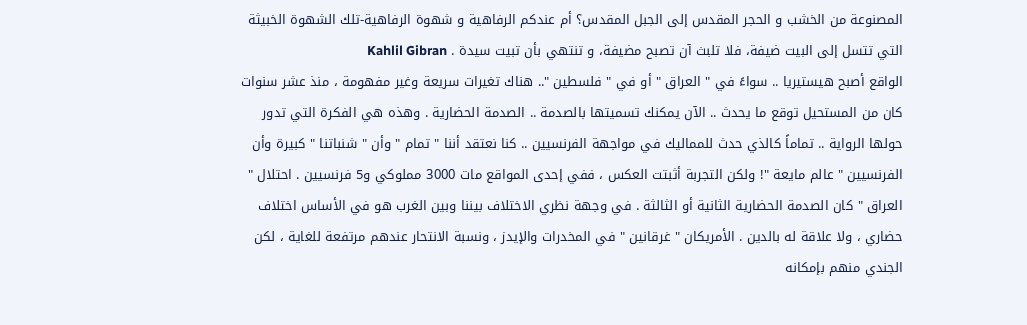المصنوعة من الخشب و الحجر المقدس إلى الجبل المقدس؟ أم عندكم الرفاهية و شهوة الرفاهية-تلك الشهوة الخبيثة التي تتسل إلى البيت ضيفة، فلا تلبث آن تصبح مضيفة، و تنتهي بأن تبيت سيدة . Kahlil Gibran
الواقع أصبح هيستيريا .. سواءً في " العراق " أو في " فلسطين ".. هناك تغيرات سريعة وغير مفهومة ، منذ عشر سنوات كان من المستحيل توقع ما يحدث .. الآن يمكنك تسميتها بالصدمة .. الصدمة الحضارية . وهذه هي الفكرة التي تدور حولها الرواية .. تماماً كالذي حدث للمماليك في مواجهة الفرنسيين .. كنا نعتقد أننا " تمام " وأن " شنباتنا " كبيرة وأن الفرنسيين " عالم مايعة "! ولكن التجربة أثبتت العكس ، ففي إحدى المواقع مات 3000 مملوكي و5 فرنسيين . احتلال " العراق " كان الصدمة الحضارية الثانية أو الثالثة . في وجهة نظري الاختلاف بيننا وبين الغرب هو في الأساس اختلاف حضاري ، ولا علاقة له بالدين . الأمريكان " غرقانين " في المخدرات والإيدز ، ونسبة الانتحار عندهم مرتفعة للغاية ، لكن الجندي منهم بإمكانه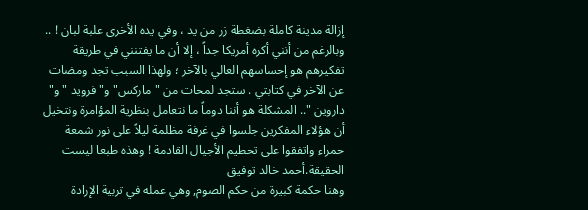إزالة مدينة كاملة بضغطة زر من يد ، وفي يده الأخرى علبة لبان ! .. وبالرغم من أنني أكره أمريكا جداً ، إلا أن ما يفتنني في طريقة تفكيرهم هو إحساسهم العالي بالآخر ؛ ولهذا السبب تجد ومضات عن الآخر في كتابتي . ستجد لمحات من " ماركس" و" فرويد " و" داروين ".. المشكلة هو أننا دوماً ما نتعامل بنظرية المؤامرة ونتخيل أن هؤلاء المفكرين جلسوا في غرفة مظلمة ليلاً على نور شمعة حمراء واتفقوا على تحطيم الأجيال القادمة ! وهذه طبعا ليست الحقيقة.أحمد خالد توفيق
وهنا حكمة كبيرة من حكم الصوم, وهي عمله في تربية الإرادة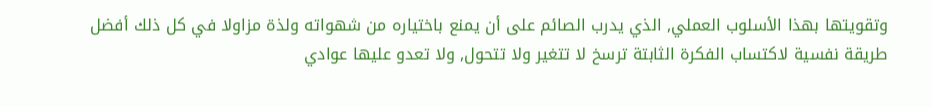وتقويتها بهذا الأسلوب العملي, الذي يدرب الصائم على أن يمنع باختياره من شهواته ولذة مزاولا في كل ذلك أفضل طريقة نفسية لاكتساب الفكرة الثابتة ترسخ لا تتغير ولا تتحول, ولا تعدو عليها عوادي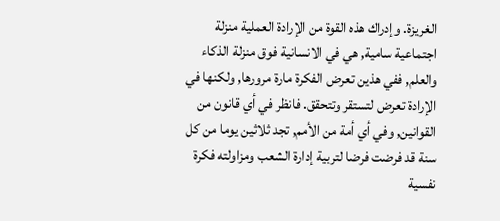الغريزة. وإدراك هذه القوة من الإرادة العملية منزلة اجتماعية سامية, هي في الانسانية فوق منزلة الذكاء والعلم, ففي هذين تعرض الفكرة مارة مرورها, ولكنها في الإرادة تعرض لتستقر وتتحقق. فانظر في أي قانون من القوانين, وفي أي أمة من الأمم, تجد ثلاثين يوما من كل سنة قد فرضت فرضا لتربية إدارة الشعب ومزاولته فكرة نفسية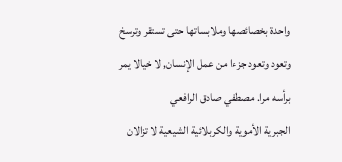واحدة بخصائصها وملابساتها حتى تستقر وترسخ وتعود وتعود جزءا من عمل الإنسان, لا خيالا يمر برأسه مرا. مصطفي صادق الرافعي
الجبرية الأموية والكربلائية الشيعية لا تزالان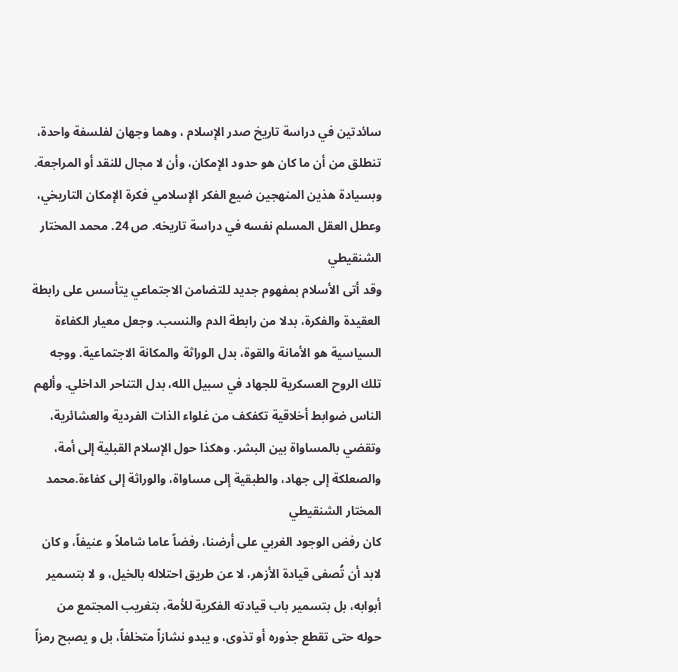سائدتين في دراسة تاريخ صدر الإسلام ، وهما وجهان لفلسفة واحدة، تنطلق من أن ما كان هو حدود الإمكان، وأن لا مجال للنقد أو المراجعة. وبسيادة هذين المنهجين ضيع الفكر الإسلامي فكرة الإمكان التاريخي، وعطل العقل المسلم نفسه في دراسة تاريخه. ص 24. محمد المختار الشنقيطي
وقد أتى الأسلام بمفهوم جديد للتضامن الاجتماعي يتأسس على رابطة العقيدة والفكرة، بدلا من رابطة الدم والنسب. وجعل معيار الكفاءة السياسية هو الأمانة والقوة، بدل الوراثة والمكانة الاجتماعية. ووجه تلك الروح العسكرية للجهاد في سبيل الله، بدل التناحر الداخلي. وألهم الناس ضوابط أخلاقية تكفكف من غلواء الذات الفردية والعشائرية، وتقضي بالمساواة بين البشر. وهكذا حول الإسلام القبلية إلى أمة، والصعلكة إلى جهاد، والطبقية إلى مساواة، والوراثة إلى كفاءة.محمد المختار الشنقيطي
كان رفض الوجود الغربي على أرضنا، رفضاً عاما شاملاً و عنيفاً، و كان لابد أن تُصفى قيادة الأزهر، لا عن طريق احتلاله بالخيل، و لا بتسمير أبوابه، بل بتسمير باب قيادته الفكرية للأمة، بتغريب المجتمع من حوله حتى تقطع جذوره أو تذوى، و يبدو نشازاً متخلفاً، بل و يصبح رمزاً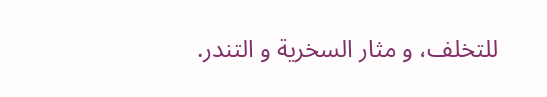للتخلف، و مثار السخرية و التندر.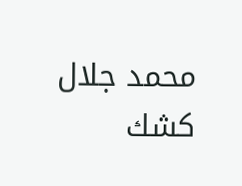محمد جلال كشك